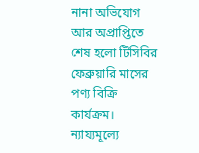নানা অভিযোগ আর অপ্রাপ্তিতে শেষ হলো টিসিবির ফেব্রুয়ারি মাসের পণ্য বিক্রি কার্যক্রম। ন্যায্যমূল্যে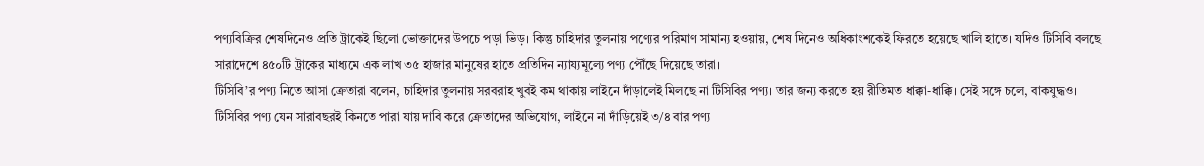পণ্যবিক্রির শেষদিনেও প্রতি ট্রাকেই ছিলো ভোক্তাদের উপচে পড়া ভিড়। কিন্তু চাহিদার তুলনায় পণ্যের পরিমাণ সামান্য হওয়ায়, শেষ দিনেও অধিকাংশকেই ফিরতে হয়েছে খালি হাতে। যদিও টিসিবি বলছে সারাদেশে ৪৫০টি ট্রাকের মাধ্যমে এক লাখ ৩৫ হাজার মানুষের হাতে প্রতিদিন ন্যায্যমূল্যে পণ্য পৌঁছে দিয়েছে তারা।
টিসিবি’র পণ্য নিতে আসা ক্রেতারা বলেন, চাহিদার তুলনায় সরবরাহ খুবই কম থাকায় লাইনে দাঁড়ালেই মিলছে না টিসিবির পণ্য। তার জন্য করতে হয় রীতিমত ধাক্কা-ধাক্কি। সেই সঙ্গে চলে, বাকযুদ্ধও।
টিসিবির পণ্য যেন সারাবছরই কিনতে পারা যায় দাবি করে ক্রেতাদের অভিযোগ, লাইনে না দাঁড়িয়েই ৩/৪ বার পণ্য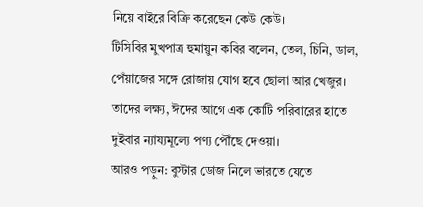নিয়ে বাইরে বিক্রি করেছেন কেউ কেউ।
টিসিবির মুখপাত্র হুমায়ুন কবির বলেন, তেল, চিনি, ডাল, পেঁয়াজের সঙ্গে রোজায় যোগ হবে ছোলা আর খেজুর। তাদের লক্ষ্য, ঈদের আগে এক কোটি পরিবারের হাতে দুইবার ন্যায্যমূল্যে পণ্য পৌঁছে দেওয়া।
আরও পড়ুন: বুস্টার ডোজ নিলে ভারতে যেতে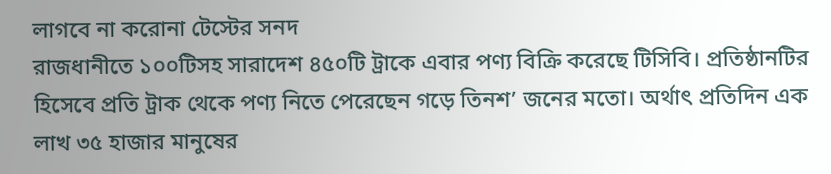লাগবে না করোনা টেস্টের সনদ
রাজধানীতে ১০০টিসহ সারাদেশ ৪৫০টি ট্রাকে এবার পণ্য বিক্রি করেছে টিসিবি। প্রতিষ্ঠানটির হিসেবে প্রতি ট্রাক থেকে পণ্য নিতে পেরেছেন গড়ে তিনশ’ জনের মতো। অর্থাৎ প্রতিদিন এক লাখ ৩৫ হাজার মানুষের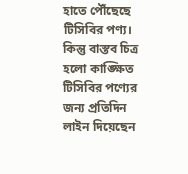হাতে পৌঁছেছে টিসিবির পণ্য। কিন্তু বাস্তব চিত্র হলো কাঙ্ক্ষিত টিসিবির পণ্যের জন্য প্রতিদিন লাইন দিয়েছেন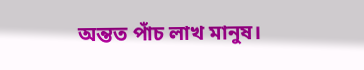অন্তত পাঁচ লাখ মানুষ।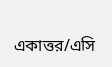একাত্তর/এসি